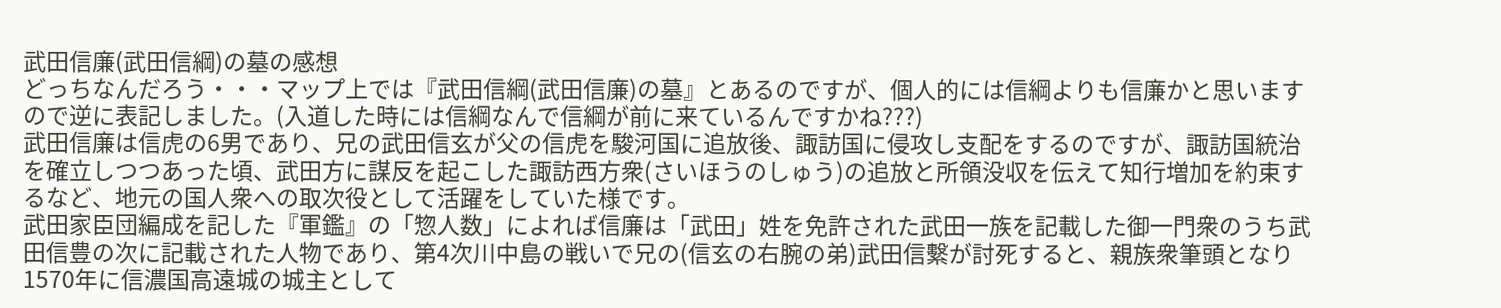武田信廉(武田信綱)の墓の感想
どっちなんだろう・・・マップ上では『武田信綱(武田信廉)の墓』とあるのですが、個人的には信綱よりも信廉かと思いますので逆に表記しました。(入道した時には信綱なんで信綱が前に来ているんですかね???)
武田信廉は信虎の6男であり、兄の武田信玄が父の信虎を駿河国に追放後、諏訪国に侵攻し支配をするのですが、諏訪国統治を確立しつつあった頃、武田方に謀反を起こした諏訪西方衆(さいほうのしゅう)の追放と所領没収を伝えて知行増加を約束するなど、地元の国人衆への取次役として活躍をしていた様です。
武田家臣団編成を記した『軍鑑』の「惣人数」によれば信廉は「武田」姓を免許された武田一族を記載した御一門衆のうち武田信豊の次に記載された人物であり、第4次川中島の戦いで兄の(信玄の右腕の弟)武田信繫が討死すると、親族衆筆頭となり1570年に信濃国高遠城の城主として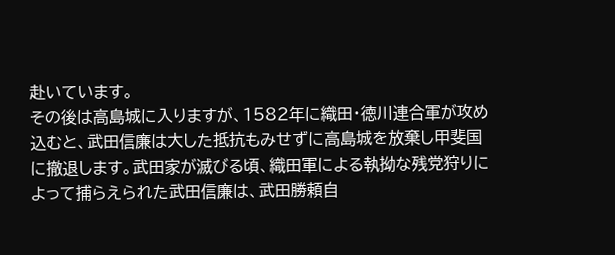赴いています。
その後は高島城に入りますが、1582年に織田・徳川連合軍が攻め込むと、武田信廉は大した抵抗もみせずに高島城を放棄し甲斐国に撤退します。武田家が滅びる頃、織田軍による執拗な残党狩りによって捕らえられた武田信廉は、武田勝頼自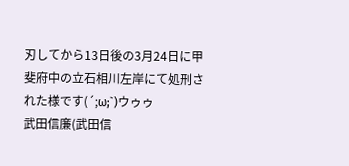刃してから13日後の3月24日に甲斐府中の立石相川左岸にて処刑された様です(´;ω;`)ウゥゥ
武田信廉(武田信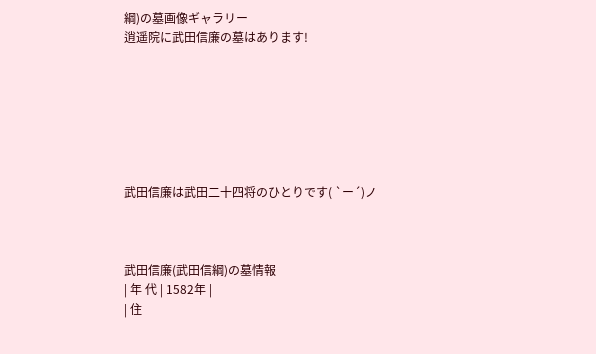綱)の墓画像ギャラリー
逍遥院に武田信廉の墓はあります!







武田信廉は武田二十四将のひとりです( `ー´)ノ



武田信廉(武田信綱)の墓情報
| 年 代 | 1582年 |
| 住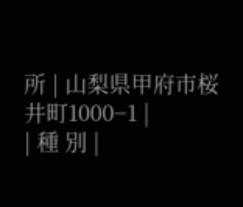所 | 山梨県甲府市桜井町1000−1 |
| 種 別 |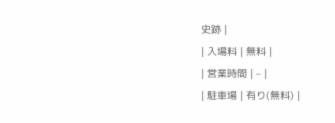史跡 |
| 入場料 | 無料 |
| 営業時間 | – |
| 駐車場 | 有り(無料) |